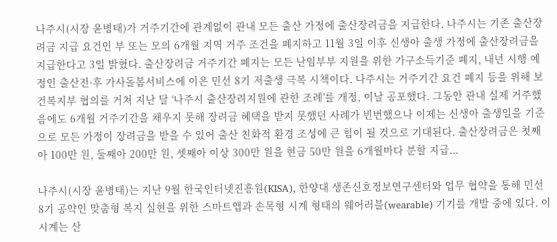나주시(시장 윤병태)가 거주기간에 관계없이 관내 모든 출산 가정에 출산장려금을 지급한다. 나주시는 기존 출산장려금 지급 요건인 부 또는 모의 6개월 지역 거주 조건을 폐지하고 11월 3일 이후 신생아 출생 가정에 출산장려금을 지급한다고 3일 밝혔다. 출산장려금 거주기간 폐지는 모든 난임부부 지원을 위한 가구소득기준 폐지, 내년 시행 예정인 출산전·후 가사돌봄서비스에 이은 민선 8기 저출생 극복 시책이다. 나주시는 거주기간 요건 폐지 등을 위해 보건복지부 협의를 거쳐 지난 달 ‘나주시 출산장려지원에 관한 조례’를 개정, 이날 공포했다. 그동안 관내 실제 거주했음에도 6개월 거주기간을 채우지 못해 장려금 혜택을 받지 못했던 사례가 빈번했으나 이제는 신생아 출생일을 기준으로 모든 가정이 장려금을 받을 수 있어 출산 친화적 환경 조성에 큰 힘이 될 것으로 기대된다. 출산장려금은 첫째아 100만 원, 둘째아 200만 원, 셋째아 이상 300만 원을 현금 50만 원을 6개월마다 분할 지급...

나주시(시장 윤병태)는 지난 9월 한국인터넷진흥원(KISA), 한양대 생존신호정보연구센터와 업무 협약을 통해 민선 8기 공약인 맞춤형 복지 실현을 위한 스마트앱과 손목형 시계 형태의 웨어러블(wearable) 기기를 개발 중에 있다. 이 시계는 산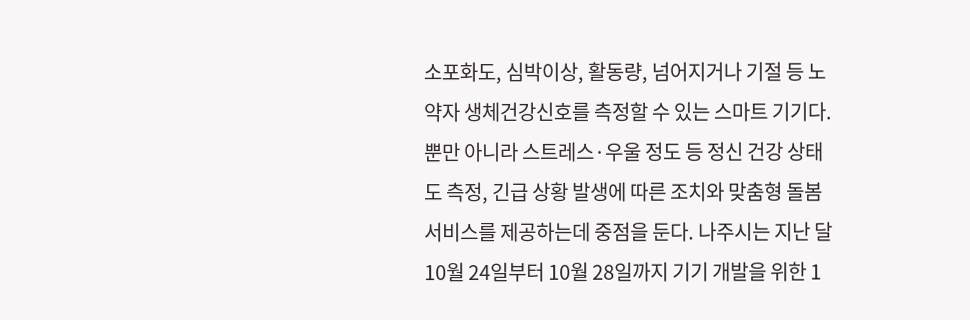소포화도, 심박이상, 활동량, 넘어지거나 기절 등 노약자 생체건강신호를 측정할 수 있는 스마트 기기다. 뿐만 아니라 스트레스·우울 정도 등 정신 건강 상태도 측정, 긴급 상황 발생에 따른 조치와 맞춤형 돌봄 서비스를 제공하는데 중점을 둔다. 나주시는 지난 달 10월 24일부터 10월 28일까지 기기 개발을 위한 1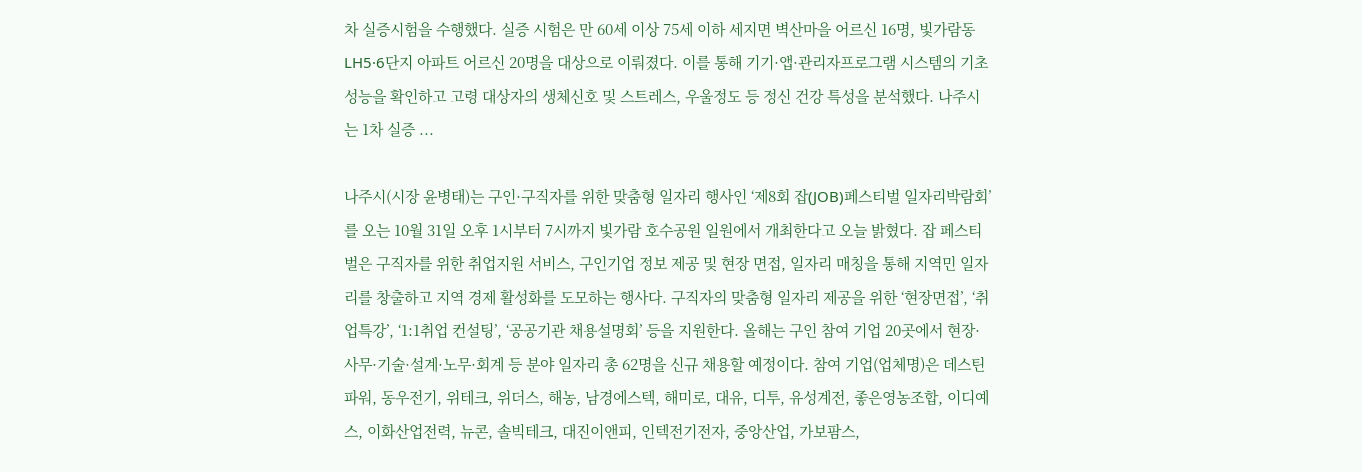차 실증시험을 수행했다. 실증 시험은 만 60세 이상 75세 이하 세지면 벽산마을 어르신 16명, 빛가람동 LH5·6단지 아파트 어르신 20명을 대상으로 이뤄졌다. 이를 통해 기기·앱·관리자프로그램 시스템의 기초 성능을 확인하고 고령 대상자의 생체신호 및 스트레스, 우울정도 등 정신 건강 특성을 분석했다. 나주시는 1차 실증 ...

나주시(시장 윤병태)는 구인·구직자를 위한 맞춤형 일자리 행사인 ‘제8회 잡(JOB)페스티벌 일자리박람회’를 오는 10월 31일 오후 1시부터 7시까지 빛가람 호수공원 일원에서 개최한다고 오늘 밝혔다. 잡 페스티벌은 구직자를 위한 취업지원 서비스, 구인기업 정보 제공 및 현장 면접, 일자리 매칭을 통해 지역민 일자리를 창출하고 지역 경제 활성화를 도모하는 행사다. 구직자의 맞춤형 일자리 제공을 위한 ‘현장면접’, ‘취업특강’, ‘1:1취업 컨설팅’, ‘공공기관 채용설명회’ 등을 지원한다. 올해는 구인 참여 기업 20곳에서 현장·사무·기술·설계·노무·회계 등 분야 일자리 총 62명을 신규 채용할 예정이다. 참여 기업(업체명)은 데스틴파워, 동우전기, 위테크, 위더스, 해농, 남경에스텍, 해미로, 대유, 디투, 유성계전, 좋은영농조합, 이디예스, 이화산업전력, 뉴콘, 솔빅테크, 대진이앤피, 인텍전기전자, 중앙산업, 가보팜스,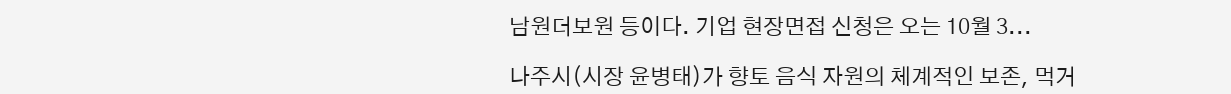남원더보원 등이다. 기업 현장면접 신청은 오는 10월 3...

나주시(시장 윤병태)가 향토 음식 자원의 체계적인 보존, 먹거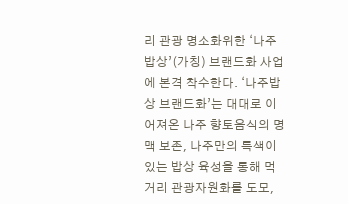리 관광 명소화위한 ‘나주밥상’(가칭) 브랜드화 사업에 본격 착수한다. ‘나주밥상 브랜드화’는 대대로 이어져온 나주 향토음식의 명맥 보존, 나주만의 특색이 있는 밥상 육성을 통해 먹거리 관광자원화를 도모,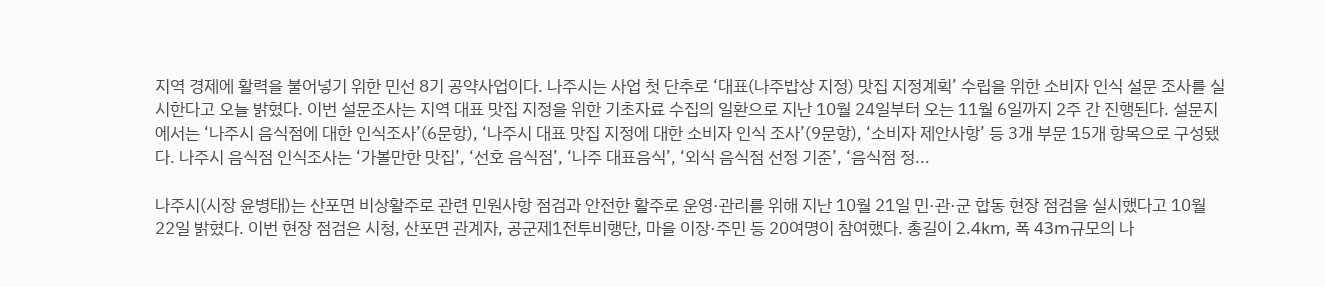지역 경제에 활력을 불어넣기 위한 민선 8기 공약사업이다. 나주시는 사업 첫 단추로 ‘대표(나주밥상 지정) 맛집 지정계획’ 수립을 위한 소비자 인식 설문 조사를 실시한다고 오늘 밝혔다. 이번 설문조사는 지역 대표 맛집 지정을 위한 기초자료 수집의 일환으로 지난 10월 24일부터 오는 11월 6일까지 2주 간 진행된다. 설문지에서는 ‘나주시 음식점에 대한 인식조사’(6문항), ‘나주시 대표 맛집 지정에 대한 소비자 인식 조사’(9문항), ‘소비자 제안사항’ 등 3개 부문 15개 항목으로 구성됐다. 나주시 음식점 인식조사는 ‘가볼만한 맛집’, ‘선호 음식점’, ‘나주 대표음식’, ‘외식 음식점 선정 기준’, ‘음식점 정...

나주시(시장 윤병태)는 산포면 비상활주로 관련 민원사항 점검과 안전한 활주로 운영·관리를 위해 지난 10월 21일 민·관·군 합동 현장 점검을 실시했다고 10월 22일 밝혔다. 이번 현장 점검은 시청, 산포면 관계자, 공군제1전투비행단, 마을 이장·주민 등 20여명이 참여했다. 총길이 2.4km, 폭 43m규모의 나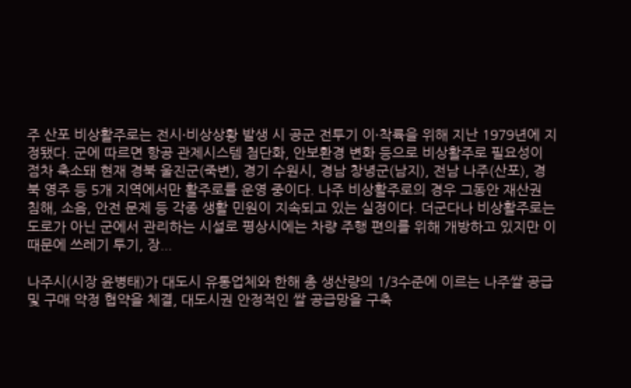주 산포 비상활주로는 전시·비상상황 발생 시 공군 전투기 이·착륙을 위해 지난 1979년에 지정됐다. 군에 따르면 항공 관제시스템 첨단화, 안보환경 변화 등으로 비상활주로 필요성이 점차 축소돼 현재 경북 울진군(죽변), 경기 수원시, 경남 창녕군(남지), 전남 나주(산포), 경북 영주 등 5개 지역에서만 활주로를 운영 중이다. 나주 비상활주로의 경우 그동안 재산권 침해, 소음, 안전 문제 등 각종 생활 민원이 지속되고 있는 실정이다. 더군다나 비상활주로는 도로가 아닌 군에서 관리하는 시설로 평상시에는 차량 주행 편의를 위해 개방하고 있지만 이 때문에 쓰레기 투기, 장...

나주시(시장 윤병태)가 대도시 유통업체와 한해 총 생산량의 1/3수준에 이르는 나주쌀 공급 및 구매 약정 협약을 체결, 대도시권 안정적인 쌀 공급망을 구축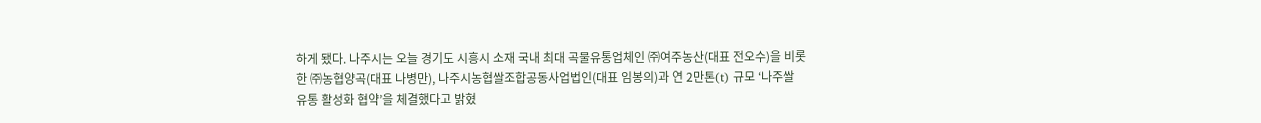하게 됐다. 나주시는 오늘 경기도 시흥시 소재 국내 최대 곡물유통업체인 ㈜여주농산(대표 전오수)을 비롯한 ㈜농협양곡(대표 나병만), 나주시농협쌀조합공동사업법인(대표 임봉의)과 연 2만톤(t) 규모 ‘나주쌀 유통 활성화 협약’을 체결했다고 밝혔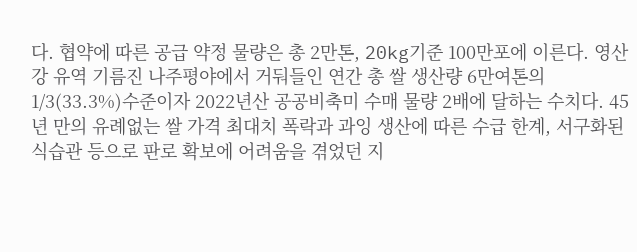다. 협약에 따른 공급 약정 물량은 총 2만톤, 20kg기준 100만포에 이른다. 영산강 유역 기름진 나주평야에서 거둬들인 연간 총 쌀 생산량 6만여톤의 1/3(33.3%)수준이자 2022년산 공공비축미 수매 물량 2배에 달하는 수치다. 45년 만의 유례없는 쌀 가격 최대치 폭락과 과잉 생산에 따른 수급 한계, 서구화된 식습관 등으로 판로 확보에 어려움을 겪었던 지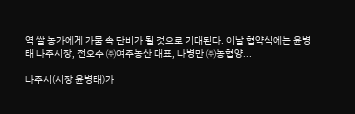역 쌀 농가에게 가뭄 속 단비가 될 것으로 기대된다. 이날 협약식에는 윤병태 나주시장, 전오수 ㈜여주농산 대표, 나병만 ㈜농협양...

나주시(시장 윤병태)가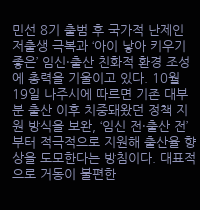민선 8기 출범 후 국가적 난제인 저출생 극복과 ‘아이 낳아 키우기 좋은’ 임신·출산 친화적 환경 조성에 총력을 기울이고 있다. 10월 19일 나주시에 따르면 기존 대부분 출산 이후 치중돼왔던 정책 지원 방식을 보완, ‘임신 전·출산 전’부터 적극적으로 지원해 출산율 향상을 도모한다는 방침이다. 대표적으로 거동이 불편한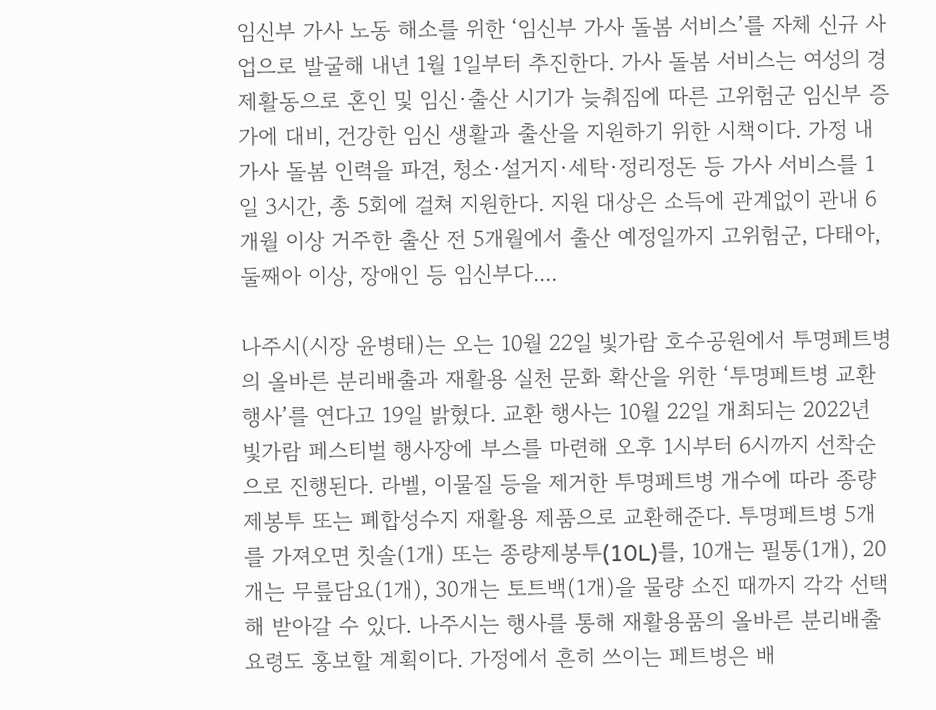임신부 가사 노동 해소를 위한 ‘임신부 가사 돌봄 서비스’를 자체 신규 사업으로 발굴해 내년 1월 1일부터 추진한다. 가사 돌봄 서비스는 여성의 경제활동으로 혼인 및 임신·출산 시기가 늦춰짐에 따른 고위험군 임신부 증가에 대비, 건강한 임신 생활과 출산을 지원하기 위한 시책이다. 가정 내 가사 돌봄 인력을 파견, 청소·설거지·세탁·정리정돈 등 가사 서비스를 1일 3시간, 총 5회에 걸쳐 지원한다. 지원 대상은 소득에 관계없이 관내 6개월 이상 거주한 출산 전 5개월에서 출산 예정일까지 고위험군, 다태아, 둘째아 이상, 장애인 등 임신부다....

나주시(시장 윤병태)는 오는 10월 22일 빛가람 호수공원에서 투명페트병의 올바른 분리배출과 재활용 실천 문화 확산을 위한 ‘투명페트병 교환 행사’를 연다고 19일 밝혔다. 교환 행사는 10월 22일 개최되는 2022년 빛가람 페스티벌 행사장에 부스를 마련해 오후 1시부터 6시까지 선착순으로 진행된다. 라벨, 이물질 등을 제거한 투명페트병 개수에 따라 종량제봉투 또는 폐합성수지 재활용 제품으로 교환해준다. 투명페트병 5개를 가져오면 칫솔(1개) 또는 종량제봉투(10L)를, 10개는 필통(1개), 20개는 무릎담요(1개), 30개는 토트백(1개)을 물량 소진 때까지 각각 선택해 받아갈 수 있다. 나주시는 행사를 통해 재활용품의 올바른 분리배출 요령도 홍보할 계획이다. 가정에서 흔히 쓰이는 페트병은 배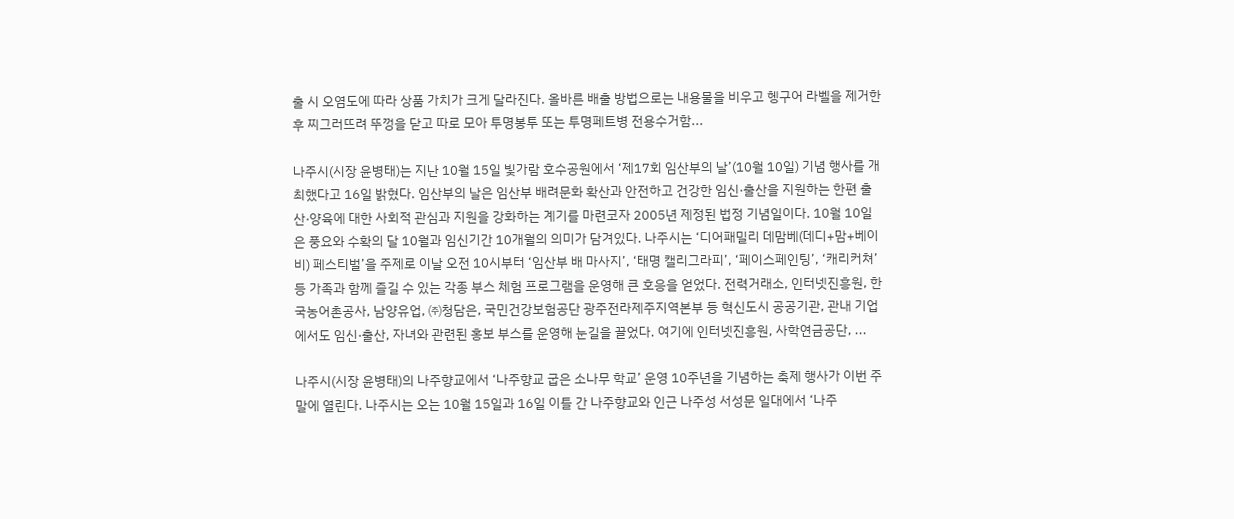출 시 오염도에 따라 상품 가치가 크게 달라진다. 올바른 배출 방법으로는 내용물을 비우고 헹구어 라벨을 제거한 후 찌그러뜨려 뚜껑을 닫고 따로 모아 투명봉투 또는 투명페트병 전용수거함...

나주시(시장 윤병태)는 지난 10월 15일 빛가람 호수공원에서 ‘제17회 임산부의 날’(10월 10일) 기념 행사를 개최했다고 16일 밝혔다. 임산부의 날은 임산부 배려문화 확산과 안전하고 건강한 임신·출산을 지원하는 한편 출산·양육에 대한 사회적 관심과 지원을 강화하는 계기를 마련코자 2005년 제정된 법정 기념일이다. 10월 10일은 풍요와 수확의 달 10월과 임신기간 10개월의 의미가 담겨있다. 나주시는 ‘디어패밀리 데맘베(데디+맘+베이비) 페스티벌’을 주제로 이날 오전 10시부터 ‘임산부 배 마사지’, ‘태명 캘리그라피’, ‘페이스페인팅’, ‘캐리커쳐’ 등 가족과 함께 즐길 수 있는 각종 부스 체험 프로그램을 운영해 큰 호응을 얻었다. 전력거래소, 인터넷진흥원, 한국농어촌공사, 남양유업, ㈜청담은, 국민건강보험공단 광주전라제주지역본부 등 혁신도시 공공기관, 관내 기업에서도 임신·출산, 자녀와 관련된 홍보 부스를 운영해 눈길을 끌었다. 여기에 인터넷진흥원, 사학연금공단, ...

나주시(시장 윤병태)의 나주향교에서 ‘나주향교 굽은 소나무 학교’ 운영 10주년을 기념하는 축제 행사가 이번 주말에 열린다. 나주시는 오는 10월 15일과 16일 이틀 간 나주향교와 인근 나주성 서성문 일대에서 ‘나주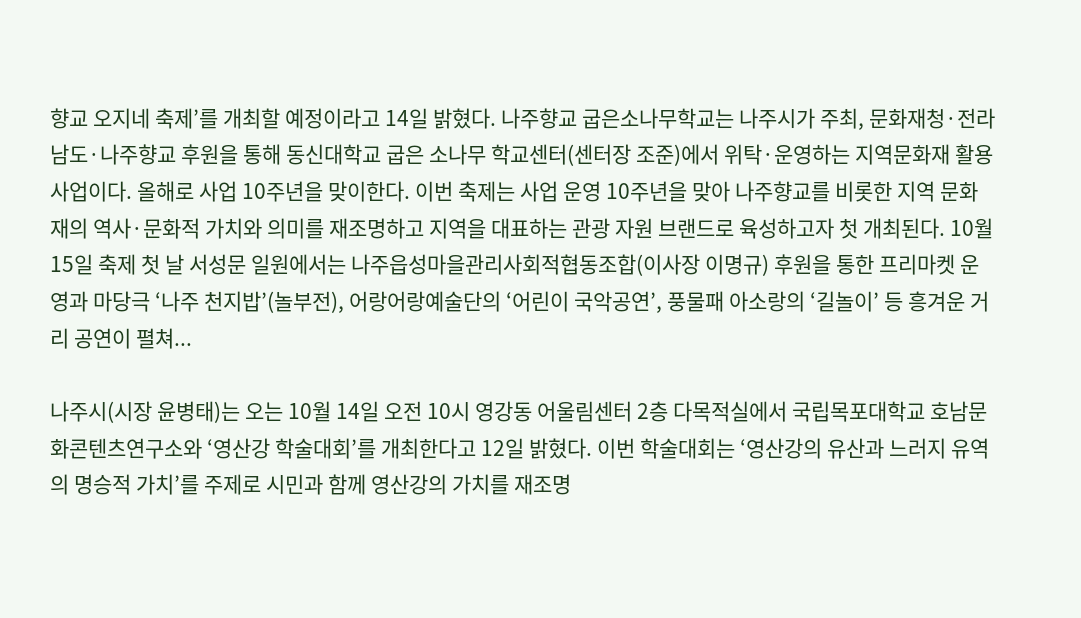향교 오지네 축제’를 개최할 예정이라고 14일 밝혔다. 나주향교 굽은소나무학교는 나주시가 주최, 문화재청·전라남도·나주향교 후원을 통해 동신대학교 굽은 소나무 학교센터(센터장 조준)에서 위탁·운영하는 지역문화재 활용사업이다. 올해로 사업 10주년을 맞이한다. 이번 축제는 사업 운영 10주년을 맞아 나주향교를 비롯한 지역 문화재의 역사·문화적 가치와 의미를 재조명하고 지역을 대표하는 관광 자원 브랜드로 육성하고자 첫 개최된다. 10월 15일 축제 첫 날 서성문 일원에서는 나주읍성마을관리사회적협동조합(이사장 이명규) 후원을 통한 프리마켓 운영과 마당극 ‘나주 천지밥’(놀부전), 어랑어랑예술단의 ‘어린이 국악공연’, 풍물패 아소랑의 ‘길놀이’ 등 흥겨운 거리 공연이 펼쳐...

나주시(시장 윤병태)는 오는 10월 14일 오전 10시 영강동 어울림센터 2층 다목적실에서 국립목포대학교 호남문화콘텐츠연구소와 ‘영산강 학술대회’를 개최한다고 12일 밝혔다. 이번 학술대회는 ‘영산강의 유산과 느러지 유역의 명승적 가치’를 주제로 시민과 함께 영산강의 가치를 재조명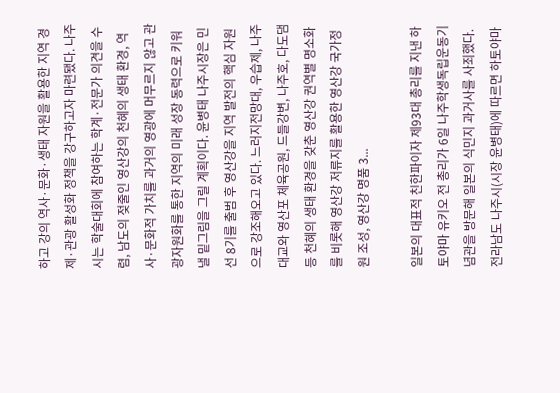하고 강의 역사·문화·생태 자원을 활용한 지역 경제·관광 활성화 정책을 강구하고자 마련됐다. 나주시는 학술대회에 참여하는 학계·전문가 의견을 수렴, 남도의 젖줄인 영산강의 천혜의 생태 환경, 역사·문화적 가치를 과거의 영광에 머무르지 않고 관광자원화를 통한 지역의 미래 성장 동력으로 키워낼 밑그림을 그릴 계획이다. 윤병태 나주시장은 민선 8기를 출범 후 영산강을 지역 발전의 핵심 자원으로 강조해오고 있다. 느러지전망대, 우습제, 나주대교와 영산포 체육공원, 드들강변, 나주호, 다도댐 등 천혜의 생태 환경을 갖춘 영산강 권역별 명소화를 비롯해 영산강 저류지를 활용한 영산강 국가정원 조성, 영산강 명품 3...

일본의 대표적 친한파이자 제93대 총리를 지낸 하토야마 유키오 전 총리가 6일 나주학생독립운동기념관을 방문해 일본의 식민지 과거사를 사죄했다. 전라남도 나주시(시장 윤병태)에 따르면 하토야마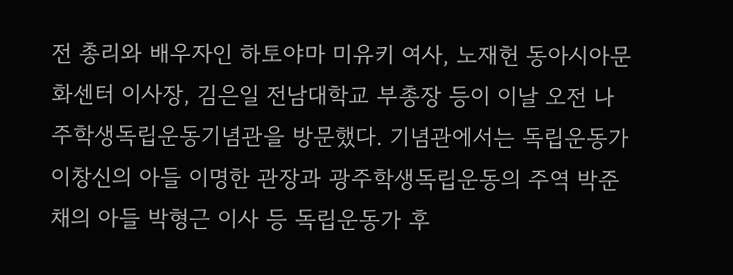전 총리와 배우자인 하토야마 미유키 여사, 노재헌 동아시아문화센터 이사장, 김은일 전남대학교 부총장 등이 이날 오전 나주학생독립운동기념관을 방문했다. 기념관에서는 독립운동가 이창신의 아들 이명한 관장과 광주학생독립운동의 주역 박준채의 아들 박형근 이사 등 독립운동가 후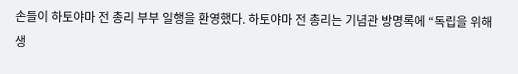손들이 하토야마 전 총리 부부 일행을 환영했다. 하토야마 전 총리는 기념관 방명록에 “독립을 위해 생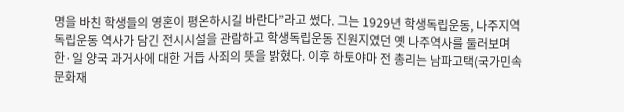명을 바친 학생들의 영혼이 평온하시길 바란다”라고 썼다. 그는 1929년 학생독립운동, 나주지역 독립운동 역사가 담긴 전시시설을 관람하고 학생독립운동 진원지였던 옛 나주역사를 둘러보며 한·일 양국 과거사에 대한 거듭 사죄의 뜻을 밝혔다. 이후 하토야마 전 총리는 남파고택(국가민속문화재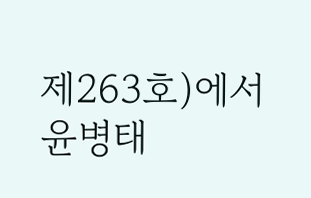제263호)에서 윤병태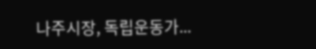나주시장, 독립운동가...